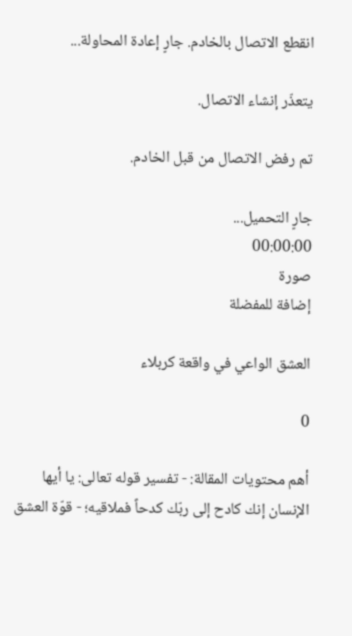انقطع الاتصال بالخادم. جارٍ إعادة المحاولة...

يتعذّر إنشاء الاتصال.

تم رفض الاتصال من قبل الخادم.

جارٍ التحميل...
00:00:00
صورة
إضافة للمفضلة

العشق الواعي في واقعة كربلاء

0

أهم محتويات المقالة: - تفسير قوله تعالى: يا أيها الإنسان إنك كادح إلى ربّك كدحاً فملاقيه؛ - قوّة العشق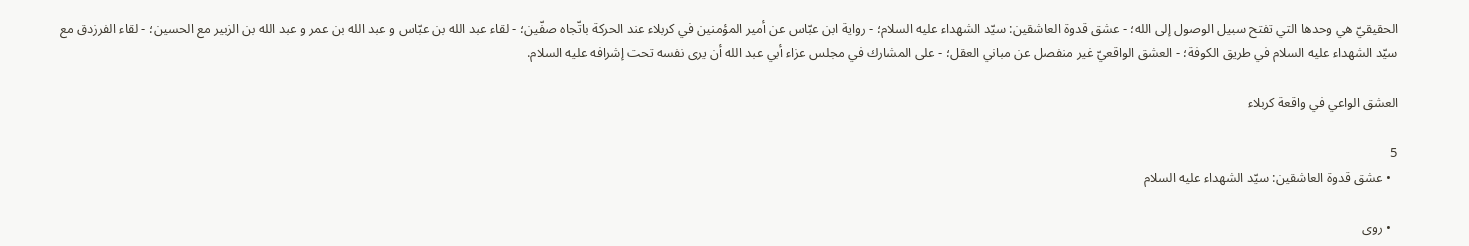الحقيقيّ هي وحدها التي تفتح سبيل الوصول إلى الله؛ - عشق قدوة العاشقين: سيّد الشهداء عليه السلام؛ - رواية ابن عبّاس عن أمير المؤمنين في كربلاء عند الحركة باتّجاه صفّين؛ - لقاء عبد الله بن عبّاس و عبد الله بن عمر و عبد الله بن الزبير مع الحسين؛ - لقاء الفرزدق مع سيّد الشهداء عليه السلام في طريق الكوفة؛ - العشق الواقعيّ غير منفصل عن مباني العقل؛ - على المشارك في مجلس عزاء أبي عبد الله أن يرى نفسه تحت إشرافه عليه السلام‌‌.

العشق الواعي في واقعة كربلاء

5
  • عشق قدوة العاشقين: سيّد الشهداء عليه السلام

  • روى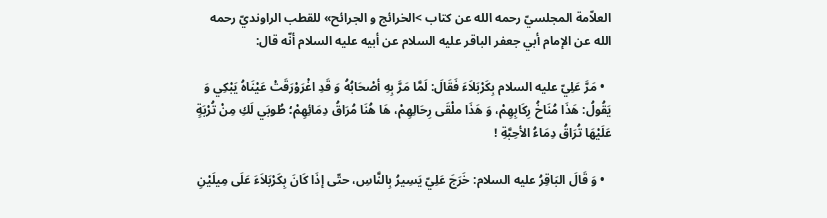العلاّمة‌ المجلسيّ رحمه‌ الله‌ عن‌ كتاب‌ >الخرائج‌ و الجرائح‌» للقطب‌ الراونديّ رحمه‌ الله‌ عن‌ الإمام‌ أبي‌ جعفر الباقر عليه السلام‌ عن‌ أبيه‌ عليه السلام‌ أنّه‌ قال‌:

  • مَرَّ عَلِيّ عليه السلام بِكَرْبَلاَءَ فَقَالَ: لَمَّا مَرَّ بِهِ أصْحَابُهُ وَ قَدِ اغْرَوْرَقَتْ عَيْنَاهُ يَبْكِي‌ وَ يَقُولُ: هَذَا مُنَاخُ رِكَابِهِمْ، وَ هَذَا ملْقَى‌ رِحَالِهِمْ، هَا هُنَا مُرَاقُ دِمَائِهِمْ؛ طُوبَي‌ لَكِ مِنْ تُرْبَةٍ عَلَيْهَا تُرَاقُ دِمَاءُ الأحِبَّةِ !

  • وَ قَالَ البَاقِرُ عليه السلام: خَرَجَ عَلِيّ يَسِيرُ بِالنَّاسِ، حتّى إذَا كَانَ بِكَرْبَلاَءَ عَلَی مِيلَيْنِ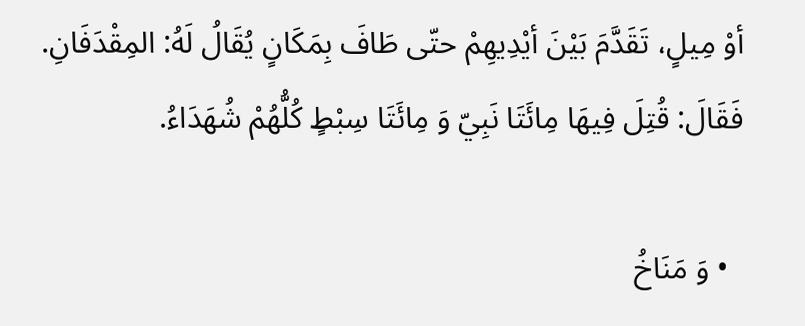أوْ مِيلٍ، تَقَدَّمَ بَيْنَ أيْدِيهِمْ حتّى طَافَ بِمَكَانٍ يُقَالُ لَهُ: المِقْدَفَانِ. فَقَالَ: قُتِلَ فِيهَا مِائَتَا نَبِيّ وَ مِائَتَا سِبْطٍ كُلُّهُمْ شُهَدَاءُ.

  • وَ مَنَاخُ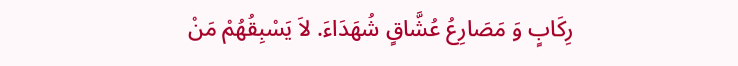رِكَابٍ وَ مَصَارِعُ عُشَّاقٍ شُهَدَاءَ. لاَ يَسْبِقُهُمْ مَنْ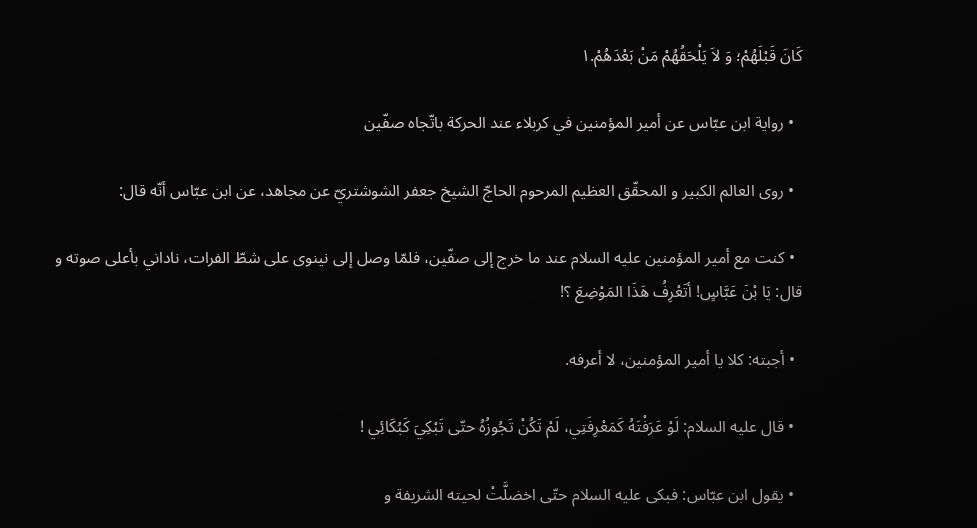كَانَ قَبْلَهُمْ؛ وَ لاَ يَلْحَقُهُمْ مَنْ بَعْدَهُمْ.۱

  • رواية ابن عبّاس عن أمير المؤمنين في كربلاء عند الحركة باتّجاه صفّين

  • روى‌ العالم‌ الكبير و المحقّق‌ العظيم‌ المرحوم‌ الحاجّ الشيخ‌ جعفر الشوشتريّ عن‌ مجاهد، عن‌ ابن‌ عبّاس‌ أنّه‌ قال‌:

  • كنت‌ مع‌ أمير المؤمنين‌ عليه السلام‌ عند ما خرج‌ إلی صفّين‌، فلمّا وصل‌ إلی نينوى‌ علی شطّ الفرات‌، ناداني‌ بأعلى‌ صوته‌ و قال‌: يَا بْنَ عَبَّاسٍ! أتَعْرِفُ هَذَا المَوْضِعَ ؟!

  • أجبته‌: كلا يا أمير المؤمنين‌، لا أعرفه‌.

  • قال‌ عليه السلام: لَوْ عَرَفْتَهُ كَمَعْرِفَتِي‌، لَمْ تَكُنْ تَجُوزُهُ حتّى تَبْكِيَ كَبُكَائِي ‌!

  • يقول‌ ابن‌ عبّاس‌: فبكى‌ عليه السلام‌ حتّى اخضلَّتْ لحيته‌ الشريفة‌ و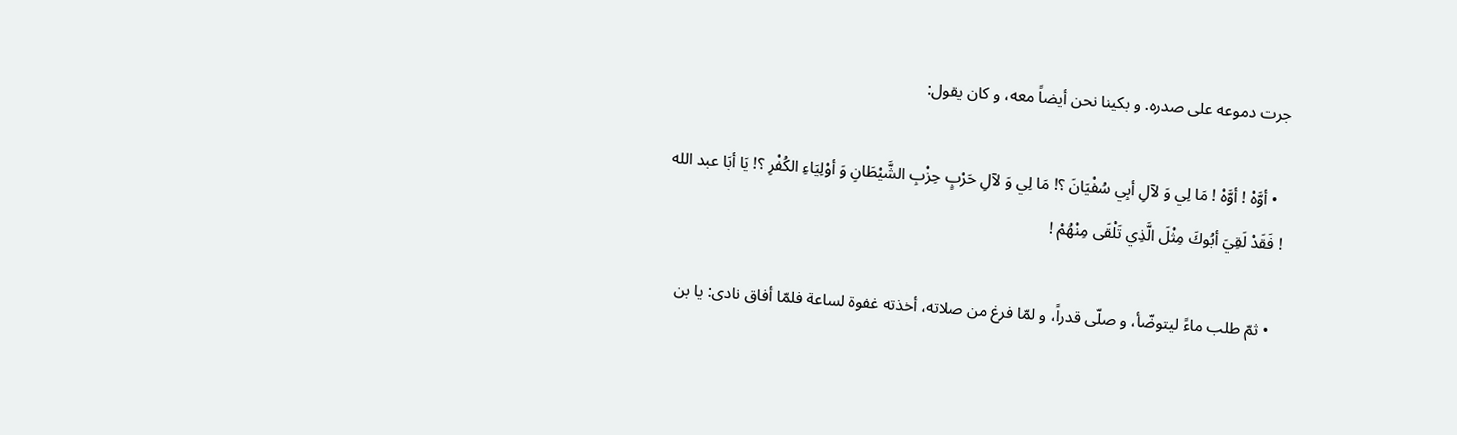جرت‌ دموعه‌ علی صدره‌. و بكينا نحن‌ أيضاً معه‌، و كان‌ يقول‌:

  • أوَّهْ ! أوَّهْ ! مَا لِي‌ وَ لآلِ أبِي‌ سُفْيَانَ ؟! مَا لِي‌ وَ لآلِ حَرْبٍ حِزْبِ الشَّيْطَانِ وَ أوْلِيَاءِ الكُفْرِ ؟! يَا أبَا عبد الله ! فَقَدْ لَقِيَ أبُوكَ مِثْلَ الَّذِي‌ تَلْقَى‌ مِنْهُمْ !

  • ثمّ طلب‌ ماءً ليتوضّأ، و صلّى قدراً، و لمّا فرغ‌ من‌ صلاته‌، أخذته‌ غفوة‌ لساعة‌ فلمّا أفاق‌ نادى‌: يا بن‌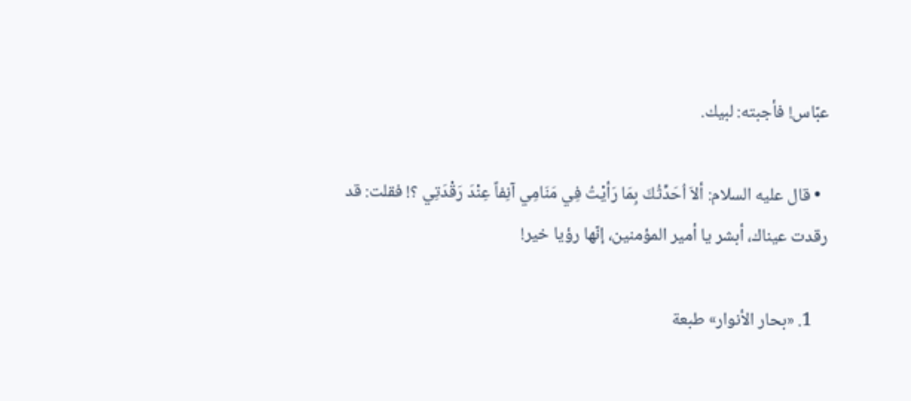عبّاس‌! فأجبته‌: لبيك‌.

  • قال‌ عليه السلام‌: ألاَ اُحَدِّثُكَ بِمَا رَأيْتُ فِي‌ مَنَامِي‌ آنِفاً عِنْدَ رَقْدَتِي‌ ؟! فقلت‌: قد رقدت‌ عيناك‌، أبشر يا أمير المؤمنين‌، إنّها رؤيا خير!

    1. «بحار الأنوار» طبعة‌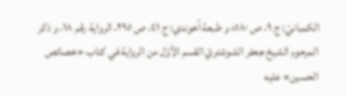الكمبانيّ: ج‌ ٩، ص‌ ٥۸۰؛ و طبعة‌ آخوندي‌: ج‌ ٤۱، ص‌ ٢٩٥، الرواية‌ رقم‌ ۱۸، و ذكر المرحوم‌ الشيخ‌ جعفر الشوشتريّ القسم‌ الأوّل‌ من‌ الرواية‌ في‌ كتاب‌ «خصائص‌ الحسين‌» عليه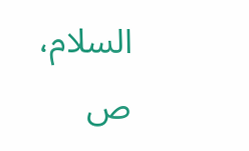السلام‌، ص‌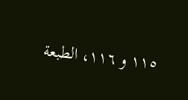۱۱٥ و ۱۱٦، الطبعة‌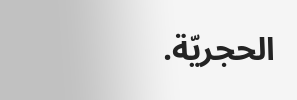الحجريّة‌.